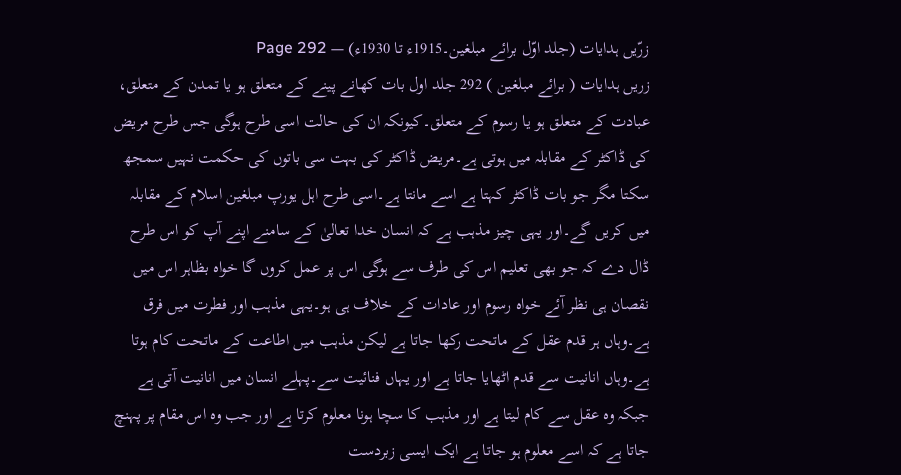زرّیں ہدایات (جلد اوّل برائے مبلغین۔1915ء تا 1930ء) — Page 292
زریں ہدایات ( برائے مبلغین ) 292 جلد اول بات کھانے پینے کے متعلق ہو یا تمدن کے متعلق، عبادت کے متعلق ہو یا رسوم کے متعلق۔کیونکہ ان کی حالت اسی طرح ہوگی جس طرح مریض کی ڈاکٹر کے مقابلہ میں ہوتی ہے۔مریض ڈاکٹر کی بہت سی باتوں کی حکمت نہیں سمجھ سکتا مگر جو بات ڈاکٹر کہتا ہے اسے مانتا ہے۔اسی طرح اہل یورپ مبلغین اسلام کے مقابلہ میں کریں گے۔اور یہی چیز مذہب ہے کہ انسان خدا تعالیٰ کے سامنے اپنے آپ کو اس طرح ڈال دے کہ جو بھی تعلیم اس کی طرف سے ہوگی اس پر عمل کروں گا خواہ بظاہر اس میں نقصان ہی نظر آئے خواہ رسوم اور عادات کے خلاف ہی ہو۔یہی مذہب اور فطرت میں فرق ہے۔وہاں ہر قدم عقل کے ماتحت رکھا جاتا ہے لیکن مذہب میں اطاعت کے ماتحت کام ہوتا ہے۔وہاں انانیت سے قدم اٹھایا جاتا ہے اور یہاں فنائیت سے۔پہلے انسان میں انانیت آتی ہے جبکہ وہ عقل سے کام لیتا ہے اور مذہب کا سچا ہونا معلوم کرتا ہے اور جب وہ اس مقام پر پہنچ جاتا ہے کہ اسے معلوم ہو جاتا ہے ایک ایسی زبردست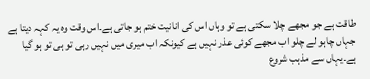طاقت ہے جو مجھے چلا سکتی ہے تو وہاں اس کی انانیت ختم ہو جاتی ہے۔اس وقت وہ یہ کہہ دیتا ہے جہاں چاہو لے چلو اب مجھے کوئی عذر نہیں ہے کیونکہ اب میری میں نہیں رہی تو ہی تو ہو گیا ہے۔یہاں سے مذہب شروع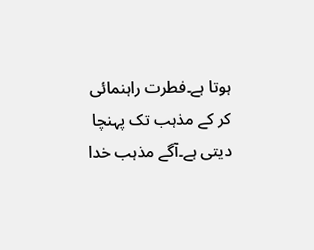ہوتا ہے۔فطرت راہنمائی کر کے مذہب تک پہنچا دیتی ہے۔آگے مذہب خدا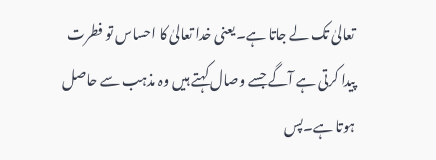تعالیٰ تک لے جاتا ہے۔یعنی خدا تعالیٰ کا احساس تو فطرت پیدا کرتی ہے آگے جسے وصال کہتے ہیں وہ مذہب سے حاصل ہوتا ہے۔پس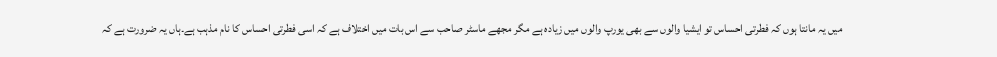میں یہ مانتا ہوں کہ فطرتی احساس تو ایشیا والوں سے بھی یورپ والوں میں زیادہ ہے مگر مجھے ماسٹر صاحب سے اس بات میں اختلاف ہے کہ اسی فطرتی احساس کا نام مذہب ہے۔ہاں یہ ضرورت ہے کہ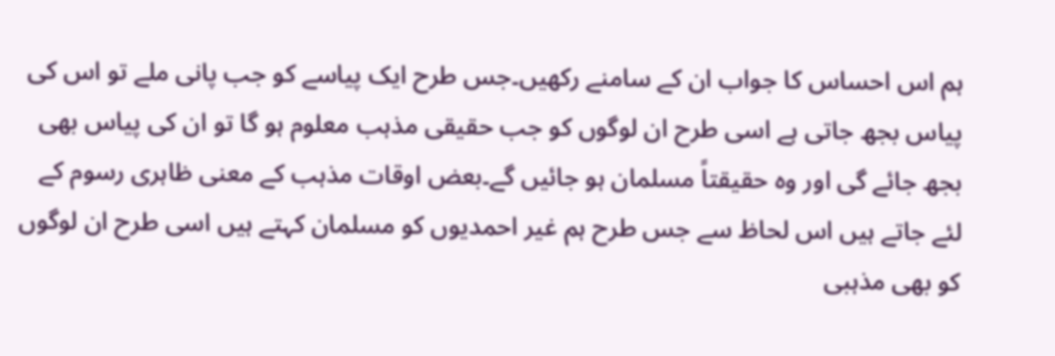ہم اس احساس کا جواب ان کے سامنے رکھیں۔جس طرح ایک پیاسے کو جب پانی ملے تو اس کی پیاس بجھ جاتی ہے اسی طرح ان لوگوں کو جب حقیقی مذہب معلوم ہو گا تو ان کی پیاس بھی بجھ جائے گی اور وہ حقیقتاً مسلمان ہو جائیں گے۔بعض اوقات مذہب کے معنی ظاہری رسوم کے لئے جاتے ہیں اس لحاظ سے جس طرح ہم غیر احمدیوں کو مسلمان کہتے ہیں اسی طرح ان لوگوں کو بھی مذہبی